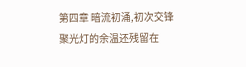第四章 暗流初涌,初次交锋
聚光灯的余温还残留在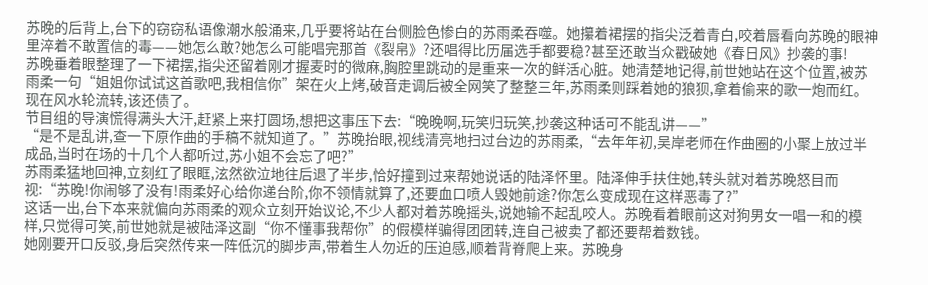苏晚的后背上,台下的窃窃私语像潮水般涌来,几乎要将站在台侧脸色惨白的苏雨柔吞噬。她攥着裙摆的指尖泛着青白,咬着唇看向苏晚的眼神里淬着不敢置信的毒——她怎么敢?她怎么可能唱完那首《裂帛》?还唱得比历届选手都要稳?甚至还敢当众戳破她《春日风》抄袭的事!
苏晚垂着眼整理了一下裙摆,指尖还留着刚才握麦时的微麻,胸腔里跳动的是重来一次的鲜活心脏。她清楚地记得,前世她站在这个位置,被苏雨柔一句“姐姐你试试这首歌吧,我相信你”架在火上烤,破音走调后被全网笑了整整三年,苏雨柔则踩着她的狼狈,拿着偷来的歌一炮而红。现在风水轮流转,该还债了。
节目组的导演慌得满头大汗,赶紧上来打圆场,想把这事压下去:“晚晚啊,玩笑归玩笑,抄袭这种话可不能乱讲——”
“是不是乱讲,查一下原作曲的手稿不就知道了。”苏晚抬眼,视线清亮地扫过台边的苏雨柔,“去年年初,吴岸老师在作曲圈的小聚上放过半成品,当时在场的十几个人都听过,苏小姐不会忘了吧?”
苏雨柔猛地回神,立刻红了眼眶,泫然欲泣地往后退了半步,恰好撞到过来帮她说话的陆泽怀里。陆泽伸手扶住她,转头就对着苏晚怒目而视:“苏晚!你闹够了没有!雨柔好心给你递台阶,你不领情就算了,还要血口喷人毁她前途?你怎么变成现在这样恶毒了?”
这话一出,台下本来就偏向苏雨柔的观众立刻开始议论,不少人都对着苏晚摇头,说她输不起乱咬人。苏晚看着眼前这对狗男女一唱一和的模样,只觉得可笑,前世她就是被陆泽这副“你不懂事我帮你”的假模样骗得团团转,连自己被卖了都还要帮着数钱。
她刚要开口反驳,身后突然传来一阵低沉的脚步声,带着生人勿近的压迫感,顺着背脊爬上来。苏晚身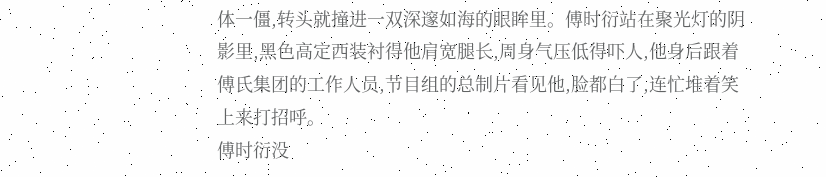体一僵,转头就撞进一双深邃如海的眼眸里。傅时衍站在聚光灯的阴影里,黑色高定西装衬得他肩宽腿长,周身气压低得吓人,他身后跟着傅氏集团的工作人员,节目组的总制片看见他,脸都白了,连忙堆着笑上来打招呼。
傅时衍没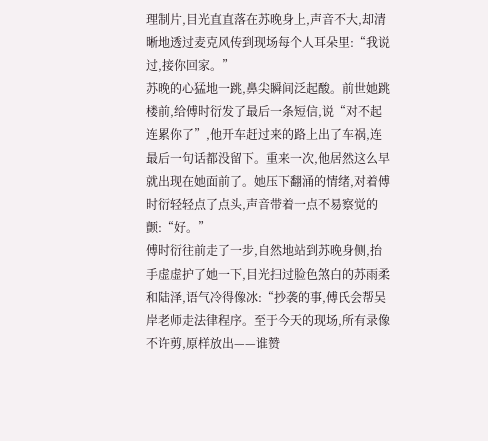理制片,目光直直落在苏晚身上,声音不大,却清晰地透过麦克风传到现场每个人耳朵里:“我说过,接你回家。”
苏晚的心猛地一跳,鼻尖瞬间泛起酸。前世她跳楼前,给傅时衍发了最后一条短信,说“对不起连累你了”,他开车赶过来的路上出了车祸,连最后一句话都没留下。重来一次,他居然这么早就出现在她面前了。她压下翻涌的情绪,对着傅时衍轻轻点了点头,声音带着一点不易察觉的颤:“好。”
傅时衍往前走了一步,自然地站到苏晚身侧,抬手虚虚护了她一下,目光扫过脸色煞白的苏雨柔和陆泽,语气冷得像冰:“抄袭的事,傅氏会帮吴岸老师走法律程序。至于今天的现场,所有录像不许剪,原样放出——谁赞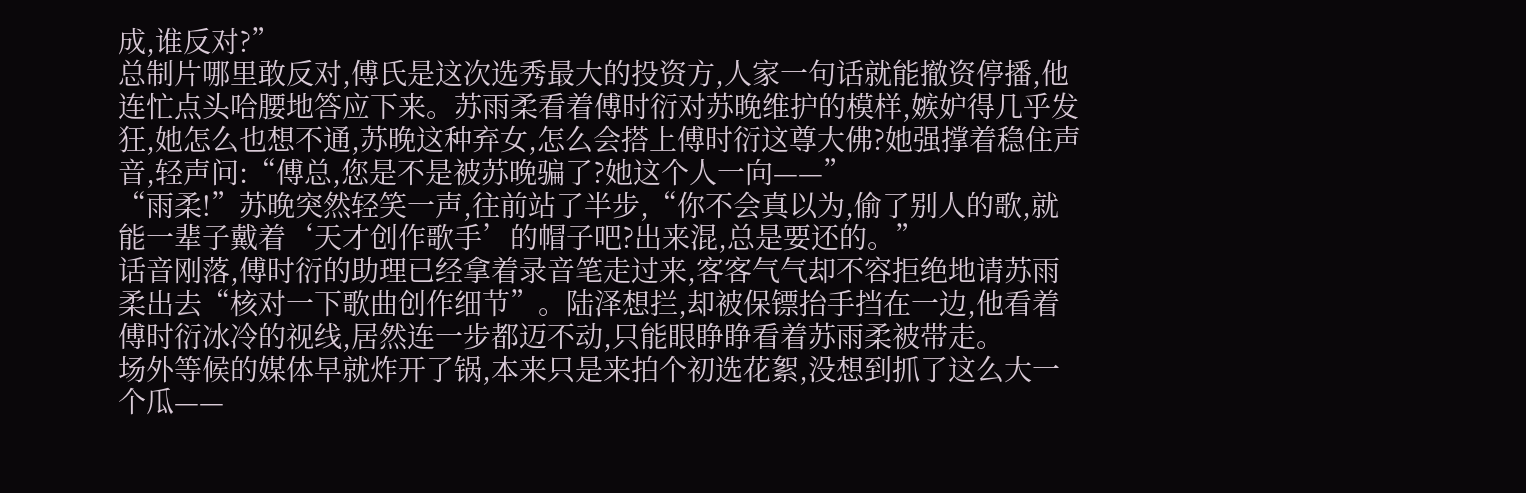成,谁反对?”
总制片哪里敢反对,傅氏是这次选秀最大的投资方,人家一句话就能撤资停播,他连忙点头哈腰地答应下来。苏雨柔看着傅时衍对苏晚维护的模样,嫉妒得几乎发狂,她怎么也想不通,苏晚这种弃女,怎么会搭上傅时衍这尊大佛?她强撑着稳住声音,轻声问:“傅总,您是不是被苏晚骗了?她这个人一向——”
“雨柔!”苏晚突然轻笑一声,往前站了半步,“你不会真以为,偷了别人的歌,就能一辈子戴着‘天才创作歌手’的帽子吧?出来混,总是要还的。”
话音刚落,傅时衍的助理已经拿着录音笔走过来,客客气气却不容拒绝地请苏雨柔出去“核对一下歌曲创作细节”。陆泽想拦,却被保镖抬手挡在一边,他看着傅时衍冰冷的视线,居然连一步都迈不动,只能眼睁睁看着苏雨柔被带走。
场外等候的媒体早就炸开了锅,本来只是来拍个初选花絮,没想到抓了这么大一个瓜——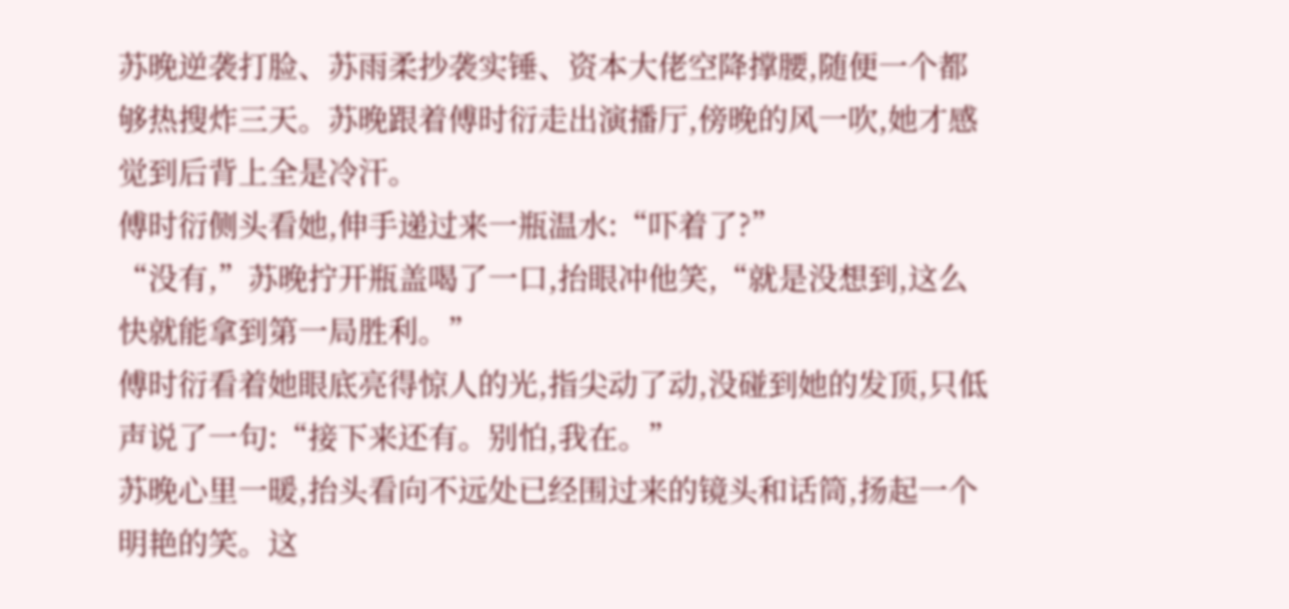苏晚逆袭打脸、苏雨柔抄袭实锤、资本大佬空降撑腰,随便一个都够热搜炸三天。苏晚跟着傅时衍走出演播厅,傍晚的风一吹,她才感觉到后背上全是冷汗。
傅时衍侧头看她,伸手递过来一瓶温水:“吓着了?”
“没有,”苏晚拧开瓶盖喝了一口,抬眼冲他笑,“就是没想到,这么快就能拿到第一局胜利。”
傅时衍看着她眼底亮得惊人的光,指尖动了动,没碰到她的发顶,只低声说了一句:“接下来还有。别怕,我在。”
苏晚心里一暖,抬头看向不远处已经围过来的镜头和话筒,扬起一个明艳的笑。这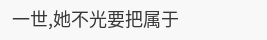一世,她不光要把属于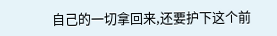自己的一切拿回来,还要护下这个前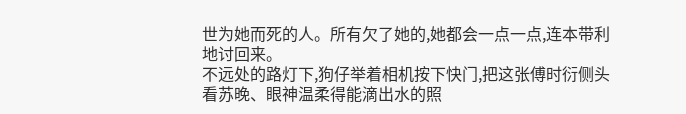世为她而死的人。所有欠了她的,她都会一点一点,连本带利地讨回来。
不远处的路灯下,狗仔举着相机按下快门,把这张傅时衍侧头看苏晚、眼神温柔得能滴出水的照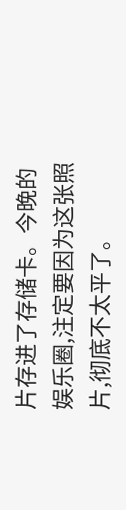片存进了存储卡。今晚的娱乐圈,注定要因为这张照片,彻底不太平了。